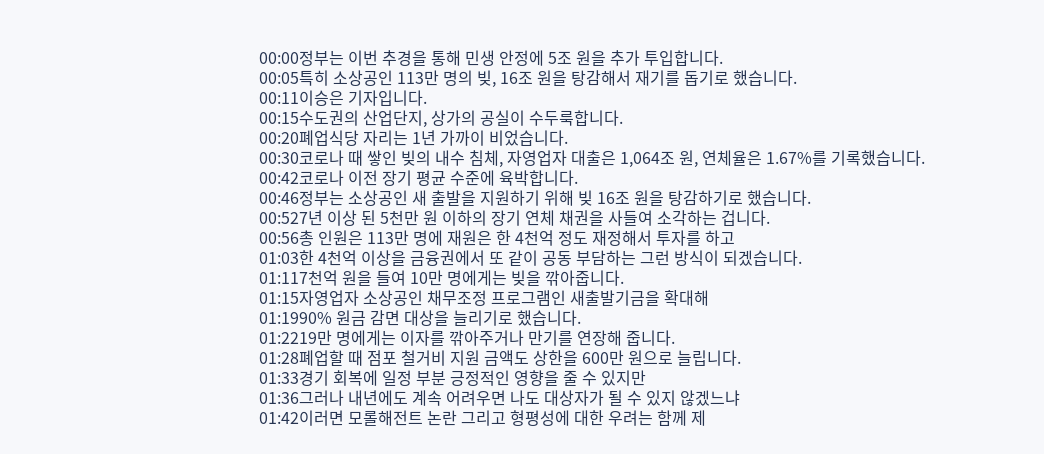00:00정부는 이번 추경을 통해 민생 안정에 5조 원을 추가 투입합니다.
00:05특히 소상공인 113만 명의 빚, 16조 원을 탕감해서 재기를 돕기로 했습니다.
00:11이승은 기자입니다.
00:15수도권의 산업단지, 상가의 공실이 수두룩합니다.
00:20폐업식당 자리는 1년 가까이 비었습니다.
00:30코로나 때 쌓인 빚의 내수 침체, 자영업자 대출은 1,064조 원, 연체율은 1.67%를 기록했습니다.
00:42코로나 이전 장기 평균 수준에 육박합니다.
00:46정부는 소상공인 새 출발을 지원하기 위해 빚 16조 원을 탕감하기로 했습니다.
00:527년 이상 된 5천만 원 이하의 장기 연체 채권을 사들여 소각하는 겁니다.
00:56총 인원은 113만 명에 재원은 한 4천억 정도 재정해서 투자를 하고
01:03한 4천억 이상을 금융권에서 또 같이 공동 부담하는 그런 방식이 되겠습니다.
01:117천억 원을 들여 10만 명에게는 빚을 깎아줍니다.
01:15자영업자 소상공인 채무조정 프로그램인 새출발기금을 확대해
01:1990% 원금 감면 대상을 늘리기로 했습니다.
01:2219만 명에게는 이자를 깎아주거나 만기를 연장해 줍니다.
01:28폐업할 때 점포 철거비 지원 금액도 상한을 600만 원으로 늘립니다.
01:33경기 회복에 일정 부분 긍정적인 영향을 줄 수 있지만
01:36그러나 내년에도 계속 어려우면 나도 대상자가 될 수 있지 않겠느냐
01:42이러면 모롤해전트 논란 그리고 형평성에 대한 우려는 함께 제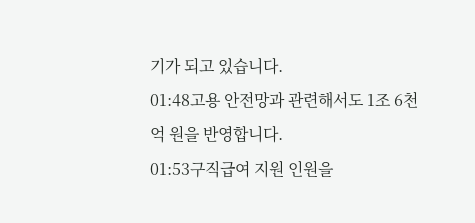기가 되고 있습니다.
01:48고용 안전망과 관련해서도 1조 6천억 원을 반영합니다.
01:53구직급여 지원 인원을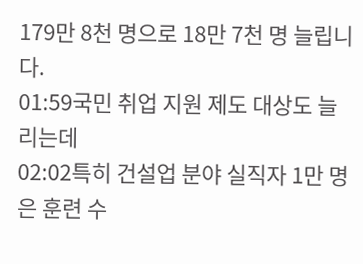179만 8천 명으로 18만 7천 명 늘립니다.
01:59국민 취업 지원 제도 대상도 늘리는데
02:02특히 건설업 분야 실직자 1만 명은 훈련 수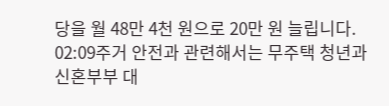당을 월 48만 4천 원으로 20만 원 늘립니다.
02:09주거 안전과 관련해서는 무주택 청년과 신혼부부 대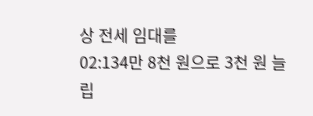상 전세 임대를
02:134만 8천 원으로 3천 원 늘립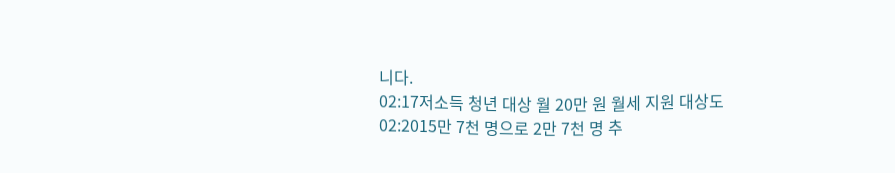니다.
02:17저소득 청년 대상 월 20만 원 월세 지원 대상도
02:2015만 7천 명으로 2만 7천 명 추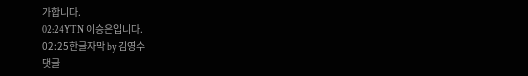가합니다.
02:24YTN 이승은입니다.
02:25한글자막 by 김영수
댓글